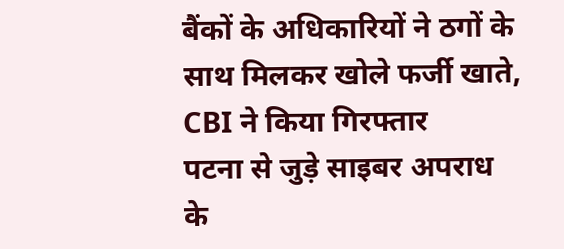बैंकों के अधिकारियों ने ठगों के साथ मिलकर खोले फर्जी खाते, CBI ने किया गिरफ्तार
पटना से जुड़े साइबर अपराध के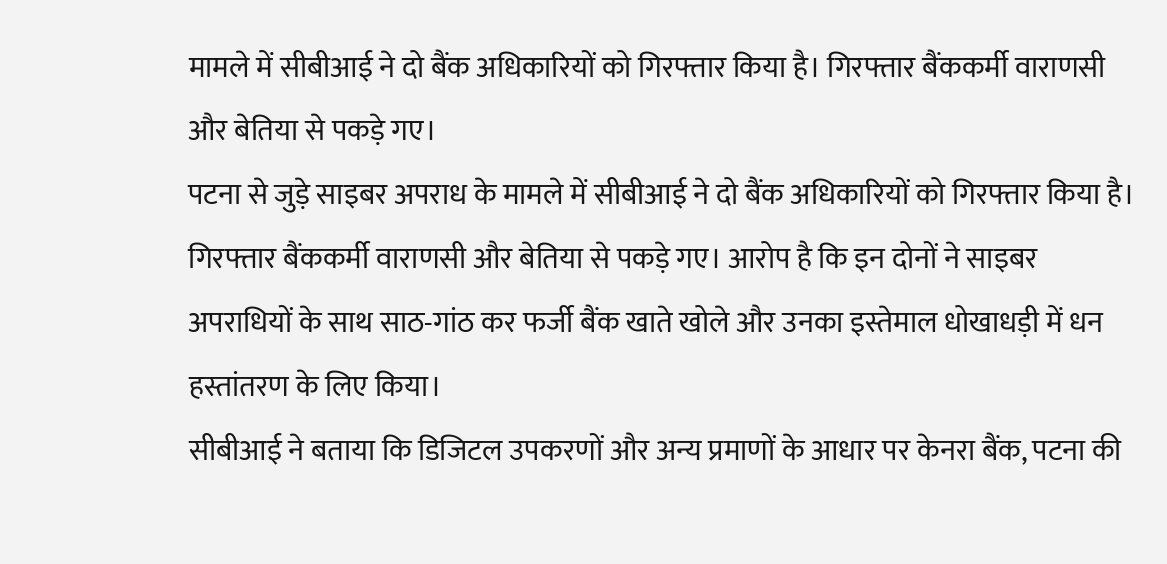मामले में सीबीआई ने दो बैंक अधिकारियों को गिरफ्तार किया है। गिरफ्तार बैंककर्मी वाराणसी और बेतिया से पकड़े गए।
पटना से जुड़े साइबर अपराध के मामले में सीबीआई ने दो बैंक अधिकारियों को गिरफ्तार किया है। गिरफ्तार बैंककर्मी वाराणसी और बेतिया से पकड़े गए। आरोप है कि इन दोनों ने साइबर अपराधियों के साथ साठ-गांठ कर फर्जी बैंक खाते खोले और उनका इस्तेमाल धोखाधड़ी में धन हस्तांतरण के लिए किया।
सीबीआई ने बताया कि डिजिटल उपकरणों और अन्य प्रमाणों के आधार पर केनरा बैंक, पटना की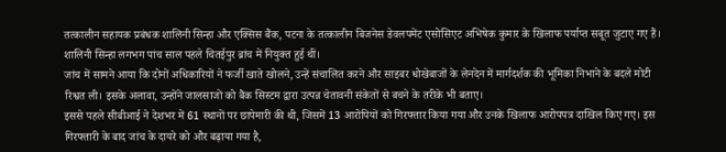तत्कालीन सहायक प्रबंधक शालिनी सिन्हा और एक्सिस बैंक, पटना के तत्कालीन बिजनेस डेवलपमेंट एसोसिएट अभिषेक कुमार के खिलाफ पर्याप्त सबूत जुटाए गए हैं। शालिनी सिन्हा लगभग पांच साल पहले चितईपुर ब्रांच में नियुक्त हुई थीं।
जांच में सामने आया कि दोनों अधिकारियों ने फर्जी खाते खोलने, उन्हें संचालित करने और साइबर धोखेबाजों के लेनदेन में मार्गदर्शक की भूमिका निभाने के बदले मोटी रिश्वत ली। इसके अलावा, उन्होंने जालसाजों को बैंक सिस्टम द्वारा उत्पन्न चेतावनी संकेतों से बचने के तरीके भी बताए।
इससे पहले सीबीआई ने देशभर में 61 स्थानों पर छापेमारी की थी, जिसमें 13 आरोपियों को गिरफ्तार किया गया और उनके खिलाफ आरोपपत्र दाखिल किए गए। इस गिरफ्तारी के बाद जांच के दायरे को और बढ़ाया गया है,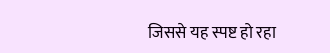जिससे यह स्पष्ट हो रहा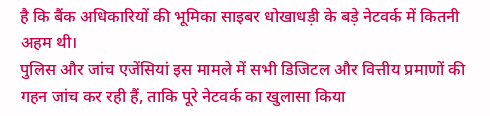है कि बैंक अधिकारियों की भूमिका साइबर धोखाधड़ी के बड़े नेटवर्क में कितनी अहम थी।
पुलिस और जांच एजेंसियां इस मामले में सभी डिजिटल और वित्तीय प्रमाणों की गहन जांच कर रही हैं, ताकि पूरे नेटवर्क का खुलासा किया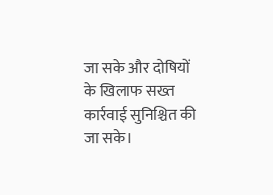जा सके और दोषियों के खिलाफ सख्त कार्रवाई सुनिश्चित की जा सके।